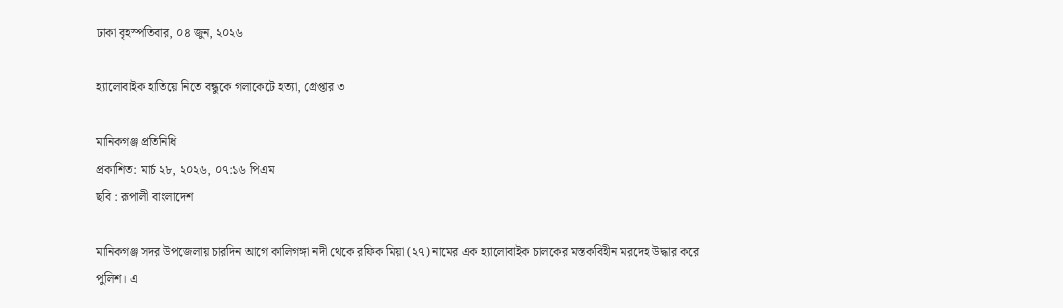ঢাকা বৃহস্পতিবার, ০৪ জুন, ২০২৬

হ্যালোবাইক হাতিয়ে নিতে বন্ধুকে গলাকেটে হত্যা, গ্রেপ্তার ৩

মানিকগঞ্জ প্রতিনিধি
প্রকাশিত: মার্চ ২৮, ২০২৬, ০৭:১৬ পিএম
ছবি : রূপালী বাংলাদেশ

মানিকগঞ্জ সদর উপজেলায় চারদিন আগে কালিগঙ্গা নদী থেকে রফিক মিয়া (২৭) নামের এক হ্যালোবাইক চালকের মস্তকবিহীন মরদেহ উদ্ধার করে পুলিশ। এ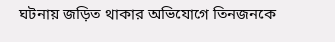ঘটনায় জড়িত থাকার অভিযোগে তিনজনকে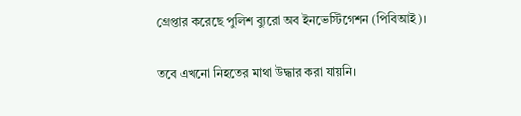গ্রেপ্তার করেছে পুলিশ ব্যুরো অব ইনভেস্টিগেশন (পিবিআই)।

তবে এখনো নিহতের মাথা উদ্ধার করা যায়নি।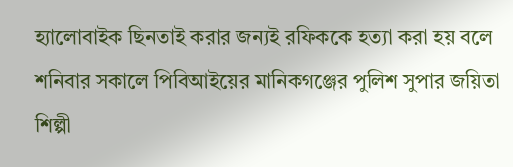হ্যালোবাইক ছিনতাই করার জন্যই রফিককে হত্যা করা হয় বলে শনিবার সকালে পিবিআইয়ের মানিকগঞ্জের পুলিশ সুপার জয়িতা শিল্পী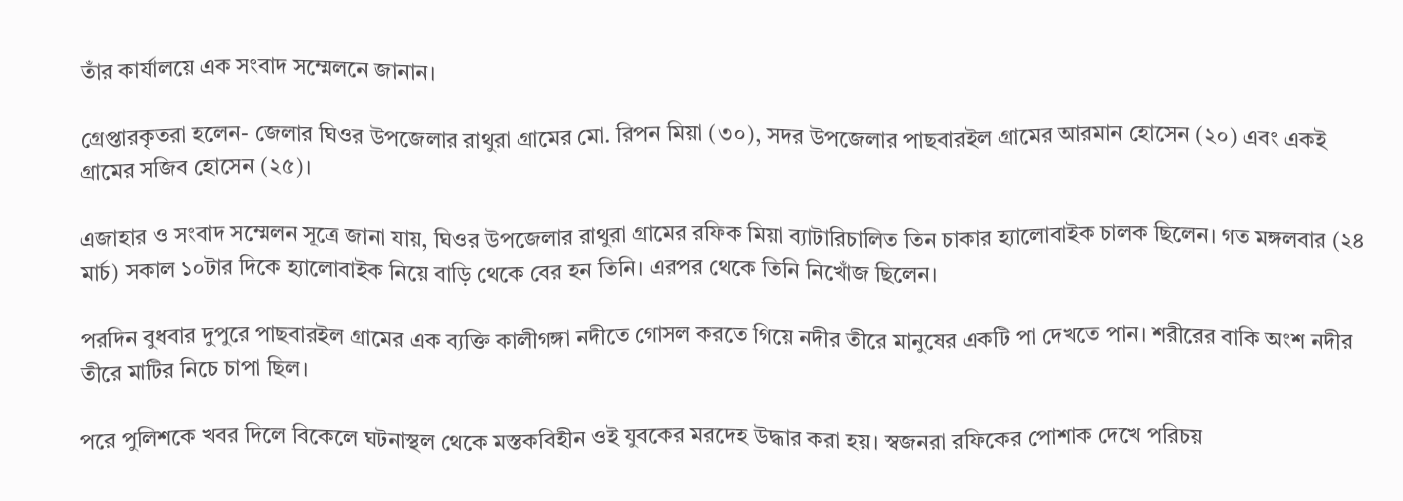তাঁর কার্যালয়ে এক সংবাদ সম্মেলনে জানান।

গ্রেপ্তারকৃতরা হলেন- জেলার ঘিওর উপজেলার রাথুরা গ্রামের মো. রিপন মিয়া (৩০), সদর উপজেলার পাছবারইল গ্রামের আরমান হোসেন (২০) এবং একই গ্রামের সজিব হোসেন (২৫)।

এজাহার ও সংবাদ সম্মেলন সূত্রে জানা যায়, ঘিওর উপজেলার রাথুরা গ্রামের রফিক মিয়া ব্যাটারিচালিত তিন চাকার হ্যালোবাইক চালক ছিলেন। গত মঙ্গলবার (২৪ মার্চ) সকাল ১০টার দিকে হ্যালোবাইক নিয়ে বাড়ি থেকে বের হন তিনি। এরপর থেকে তিনি নিখোঁজ ছিলেন।

পরদিন বুধবার দুপুরে পাছবারইল গ্রামের এক ব্যক্তি কালীগঙ্গা নদীতে গোসল করতে গিয়ে নদীর তীরে মানুষের একটি পা দেখতে পান। শরীরের বাকি অংশ নদীর তীরে মাটির নিচে চাপা ছিল।

পরে পুলিশকে খবর দিলে বিকেলে ঘটনাস্থল থেকে মস্তকবিহীন ওই যুবকের মরদেহ উদ্ধার করা হয়। স্বজনরা রফিকের পোশাক দেখে পরিচয়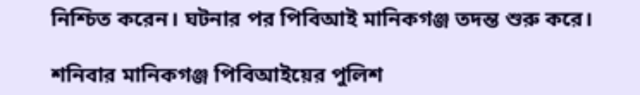নিশ্চিত করেন। ঘটনার পর পিবিআই মানিকগঞ্জ তদন্ত শুরু করে।

শনিবার মানিকগঞ্জ পিবিআইয়ের পুলিশ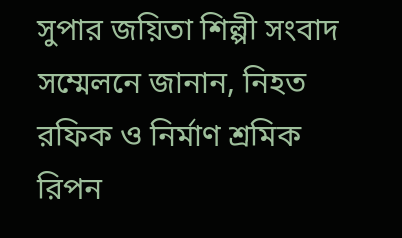সুপার জয়িতা শিল্পী সংবাদ সম্মেলনে জানান, নিহত রফিক ও নির্মাণ শ্রমিক রিপন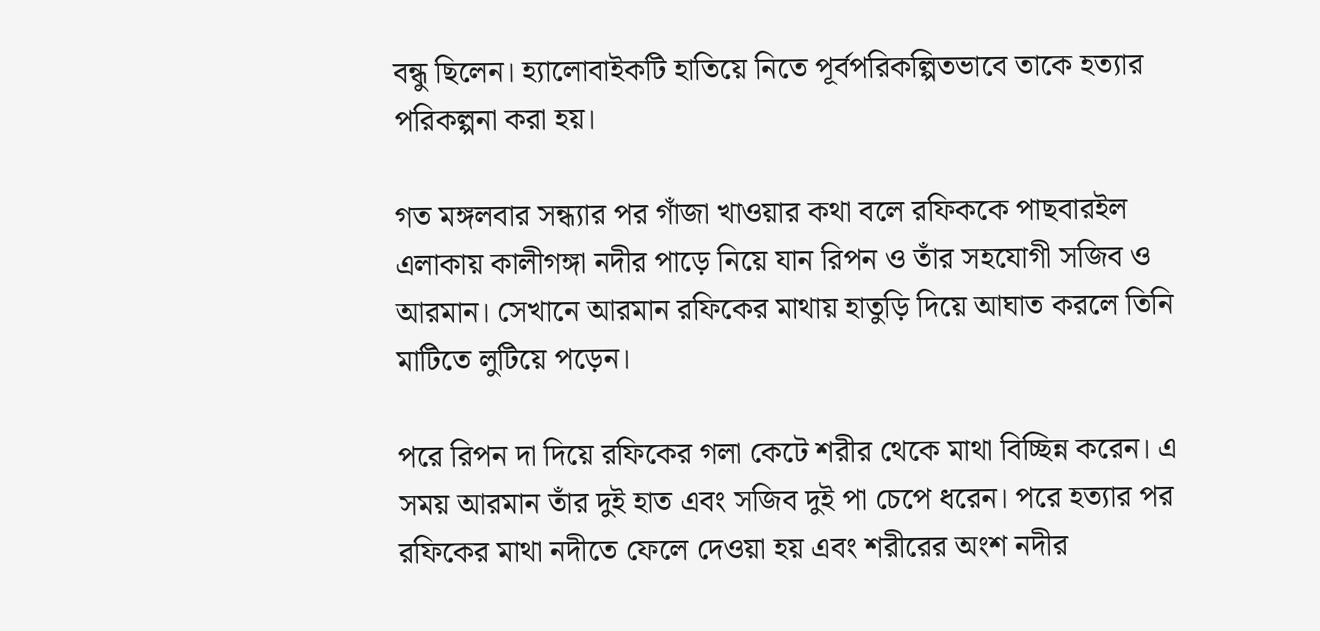বন্ধু ছিলেন। হ্যালোবাইকটি হাতিয়ে নিতে পূর্বপরিকল্পিতভাবে তাকে হত্যার পরিকল্পনা করা হয়।

গত মঙ্গলবার সন্ধ্যার পর গাঁজা খাওয়ার কথা বলে রফিককে পাছবারইল এলাকায় কালীগঙ্গা নদীর পাড়ে নিয়ে যান রিপন ও তাঁর সহযোগী সজিব ও আরমান। সেখানে আরমান রফিকের মাথায় হাতুড়ি দিয়ে আঘাত করলে তিনি মাটিতে লুটিয়ে পড়েন।

পরে রিপন দা দিয়ে রফিকের গলা কেটে শরীর থেকে মাথা বিচ্ছিন্ন করেন। এ সময় আরমান তাঁর দুই হাত এবং সজিব দুই পা চেপে ধরেন। পরে হত্যার পর রফিকের মাথা নদীতে ফেলে দেওয়া হয় এবং শরীরের অংশ নদীর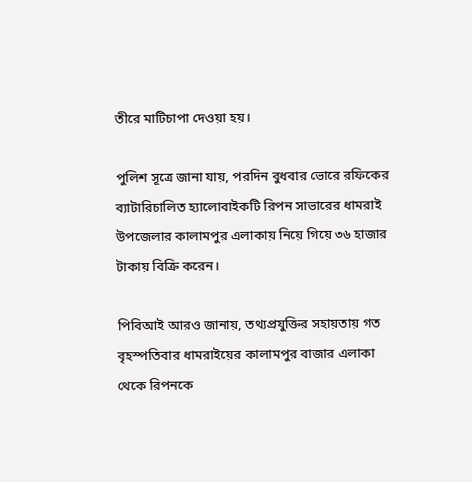তীরে মাটিচাপা দেওয়া হয়।

পুলিশ সূত্রে জানা যায়, পরদিন বুধবার ভোরে রফিকের ব্যাটারিচালিত হ্যালোবাইকটি রিপন সাভারের ধামরাই উপজেলার কালামপুর এলাকায় নিয়ে গিয়ে ৩৬ হাজার টাকায় বিক্রি করেন।

পিবিআই আরও জানায়, তথ্যপ্রযুক্তির সহায়তায় গত বৃহস্পতিবার ধামরাইয়ের কালামপুর বাজার এলাকা থেকে রিপনকে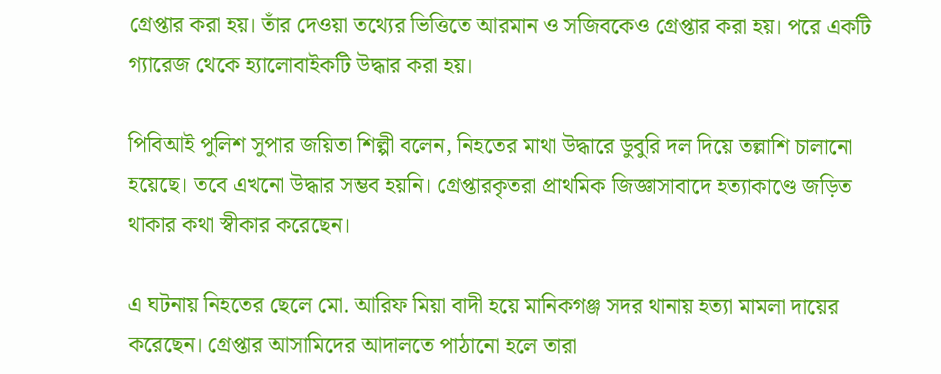গ্রেপ্তার করা হয়। তাঁর দেওয়া তথ্যের ভিত্তিতে আরমান ও সজিবকেও গ্রেপ্তার করা হয়। পরে একটি গ্যারেজ থেকে হ্যালোবাইকটি উদ্ধার করা হয়।

পিবিআই পুলিশ সুপার জয়িতা শিল্পী বলেন, নিহতের মাথা উদ্ধারে ডুবুরি দল দিয়ে তল্লাশি চালানো হয়েছে। তবে এখনো উদ্ধার সম্ভব হয়নি। গ্রেপ্তারকৃতরা প্রাথমিক জিজ্ঞাসাবাদে হত্যাকাণ্ডে জড়িত থাকার কথা স্বীকার করেছেন।

এ ঘটনায় নিহতের ছেলে মো. আরিফ মিয়া বাদী হয়ে মানিকগঞ্জ সদর থানায় হত্যা মামলা দায়ের করেছেন। গ্রেপ্তার আসামিদের আদালতে পাঠানো হলে তারা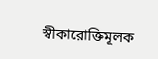স্বীকারোক্তিমূলক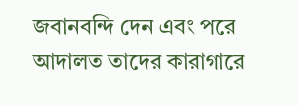জবানবন্দি দেন এবং পরে আদালত তাদের কারাগারে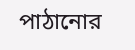পাঠানোর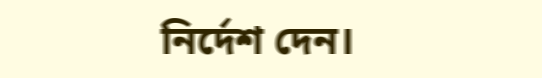নির্দেশ দেন।